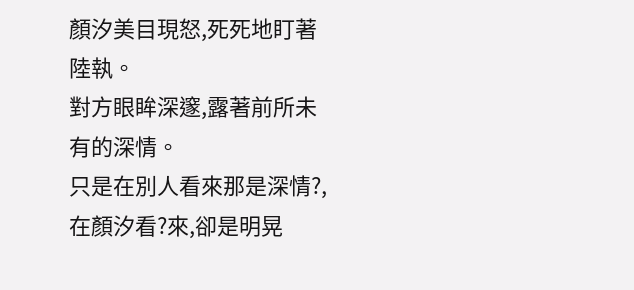顏汐美目現怒,死死地盯著陸執。
對方眼眸深邃,露著前所未有的深情。
只是在別人看來那是深情?,在顏汐看?來,卻是明晃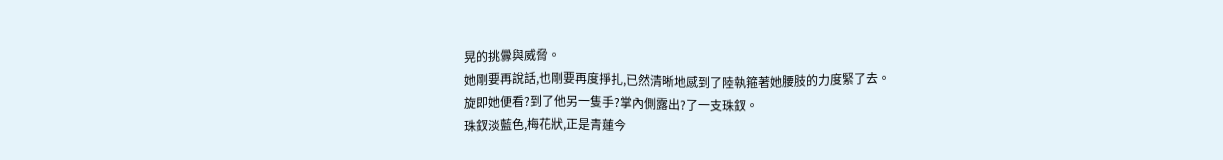晃的挑釁與威脅。
她剛要再說話,也剛要再度掙扎,已然清晰地感到了陸執箍著她腰肢的力度緊了去。
旋即她便看?到了他另一隻手?掌內側露出?了一支珠釵。
珠釵淡藍色,梅花狀,正是青蓮今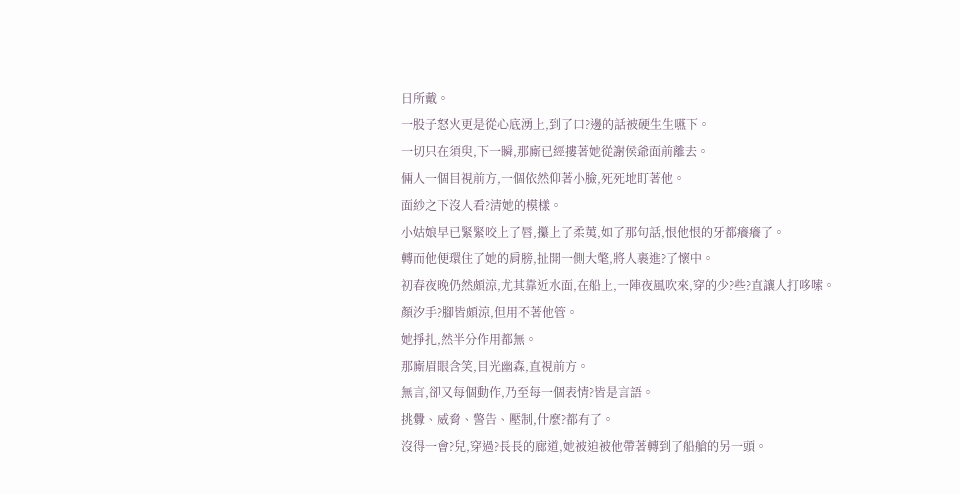日所戴。
一股子怒火更是從心底湧上,到了口?邊的話被硬生生嚥下。
一切只在須臾,下一瞬,那廝已經摟著她從謝侯爺面前離去。
倆人一個目視前方,一個依然仰著小臉,死死地盯著他。
面紗之下沒人看?清她的模樣。
小姑娘早已緊緊咬上了唇,攥上了柔荑,如了那句話,恨他恨的牙都癢癢了。
轉而他便環住了她的肩膀,扯開一側大氅,將人裹進?了懷中。
初春夜晚仍然頗涼,尤其靠近水面,在船上,一陣夜風吹來,穿的少?些?直讓人打哆嗦。
顏汐手?腳皆頗涼,但用不著他管。
她掙扎,然半分作用都無。
那廝眉眼含笑,目光幽森,直視前方。
無言,卻又每個動作,乃至每一個表情?皆是言語。
挑釁、威脅、警告、壓制,什麼?都有了。
沒得一會?兒,穿過?長長的廊道,她被迫被他帶著轉到了船艙的另一頭。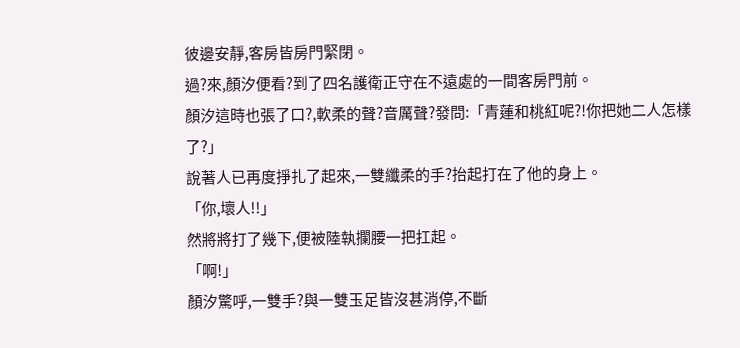彼邊安靜,客房皆房門緊閉。
過?來,顏汐便看?到了四名護衛正守在不遠處的一間客房門前。
顏汐這時也張了口?,軟柔的聲?音厲聲?發問:「青蓮和桃紅呢?!你把她二人怎樣了?」
說著人已再度掙扎了起來,一雙纖柔的手?抬起打在了他的身上。
「你,壞人!!」
然將將打了幾下,便被陸執攔腰一把扛起。
「啊!」
顏汐驚呼,一雙手?與一雙玉足皆沒甚消停,不斷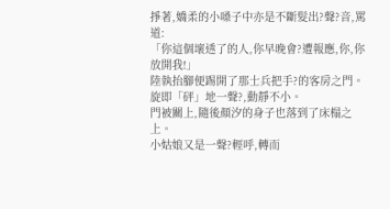掙著,嬌柔的小嗓子中亦是不斷髮出?聲?音,罵道:
「你這個壞透了的人,你早晚會?遭報應,你,你放開我!」
陸執抬腳便踢開了那士兵把手?的客房之門。
旋即「砰」地一聲?,動靜不小。
門被關上,隨後顏汐的身子也落到了床榻之上。
小姑娘又是一聲?輕呼,轉而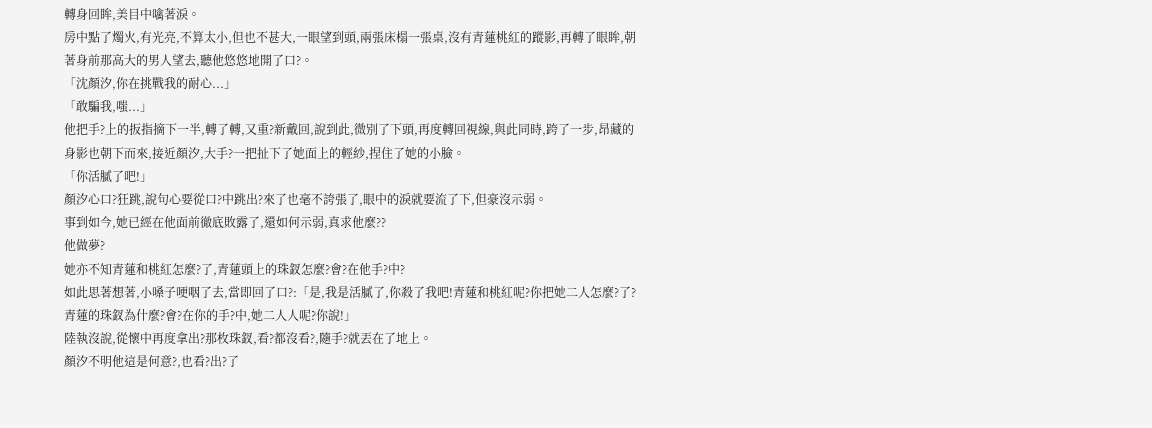轉身回眸,美目中噙著淚。
房中點了燭火,有光亮,不算太小,但也不甚大,一眼望到頭,兩張床榻一張桌,沒有青蓮桃紅的蹤影,再轉了眼眸,朝著身前那高大的男人望去,聽他悠悠地開了口?。
「沈顏汐,你在挑戰我的耐心...」
「敢騙我,嗤...」
他把手?上的扳指摘下一半,轉了轉,又重?新戴回,說到此,微別了下頭,再度轉回視線,與此同時,跨了一步,昂藏的身影也朝下而來,接近顏汐,大手?一把扯下了她面上的輕紗,捏住了她的小臉。
「你活膩了吧!」
顏汐心口?狂跳,說句心要從口?中跳出?來了也毫不誇張了,眼中的淚就要流了下,但豪沒示弱。
事到如今,她已經在他面前徹底敗露了,還如何示弱,真求他麼??
他做夢?
她亦不知青蓮和桃紅怎麼?了,青蓮頭上的珠釵怎麼?會?在他手?中?
如此思著想著,小嗓子哽咽了去,當即回了口?:「是,我是活膩了,你殺了我吧!青蓮和桃紅呢?你把她二人怎麼?了?青蓮的珠釵為什麼?會?在你的手?中,她二人人呢?你說!」
陸執沒說,從懷中再度拿出?那枚珠釵,看?都沒看?,隨手?就丟在了地上。
顏汐不明他這是何意?,也看?出?了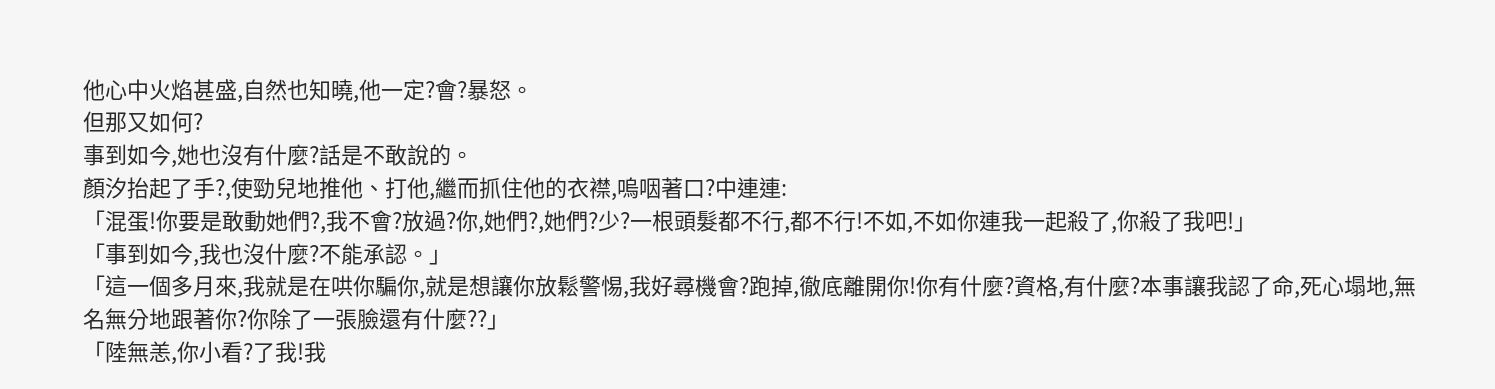他心中火焰甚盛,自然也知曉,他一定?會?暴怒。
但那又如何?
事到如今,她也沒有什麼?話是不敢說的。
顏汐抬起了手?,使勁兒地推他、打他,繼而抓住他的衣襟,嗚咽著口?中連連:
「混蛋!你要是敢動她們?,我不會?放過?你,她們?,她們?少?一根頭髮都不行,都不行!不如,不如你連我一起殺了,你殺了我吧!」
「事到如今,我也沒什麼?不能承認。」
「這一個多月來,我就是在哄你騙你,就是想讓你放鬆警惕,我好尋機會?跑掉,徹底離開你!你有什麼?資格,有什麼?本事讓我認了命,死心塌地,無名無分地跟著你?你除了一張臉還有什麼??」
「陸無恙,你小看?了我!我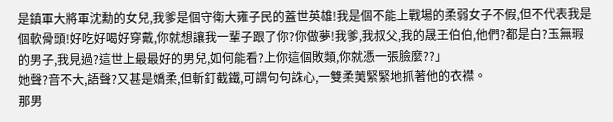是鎮軍大將軍沈勳的女兒,我爹是個守衛大雍子民的蓋世英雄!我是個不能上戰場的柔弱女子不假,但不代表我是個軟骨頭!好吃好喝好穿戴,你就想讓我一輩子跟了你?你做夢!我爹,我叔父,我的晟王伯伯,他們?都是白?玉無瑕的男子,我見過?這世上最最好的男兒,如何能看?上你這個敗類,你就憑一張臉麼??」
她聲?音不大,語聲?又甚是嬌柔,但斬釘截鐵,可謂句句誅心,一雙柔荑緊緊地抓著他的衣襟。
那男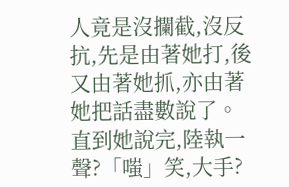人竟是沒攔截,沒反抗,先是由著她打,後又由著她抓,亦由著她把話盡數說了。
直到她說完,陸執一聲?「嗤」笑,大手?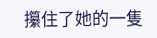攥住了她的一隻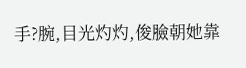手?腕,目光灼灼,俊臉朝她靠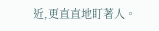近,更直直地盯著人。